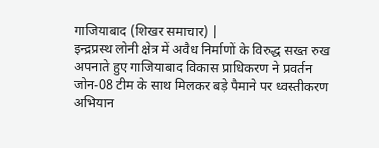गाजियाबाद (शिखर समाचार) |
इन्द्रप्रस्थ लोनी क्षेत्र में अवैध निर्माणों के विरुद्ध सख्त रुख अपनाते हुए गाजियाबाद विकास प्राधिकरण ने प्रवर्तन जोन-08 टीम के साथ मिलकर बड़े पैमाने पर ध्वस्तीकरण अभियान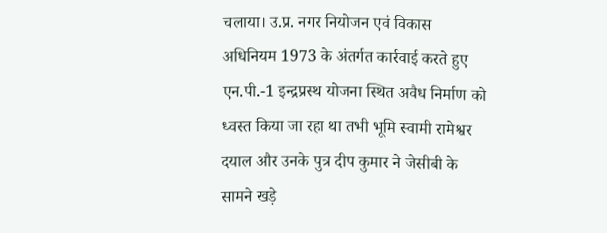चलाया। उ.प्र. नगर नियोजन एवं विकास अधिनियम 1973 के अंतर्गत कार्रवाई करते हुए एन.पी.-1 इन्द्रप्रस्थ योजना स्थित अवैध निर्माण को ध्वस्त किया जा रहा था तभी भूमि स्वामी रामेश्वर दयाल और उनके पुत्र दीप कुमार ने जेसीबी के सामने खड़े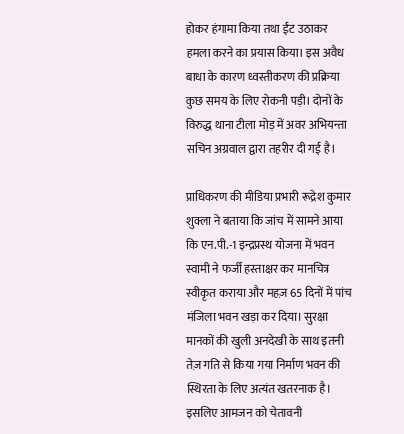होकर हंगामा किया तथा ईंट उठाकर हमला करने का प्रयास किया। इस अवैध बाधा के कारण ध्वस्तीकरण की प्रक्रिया कुछ समय के लिए रोकनी पड़ी। दोनों के विरुद्ध थाना टीला मोड़ में अवर अभियन्ता सचिन अग्रवाल द्वारा तहरीर दी गई है।

प्राधिकरण की मीडिया प्रभारी रूद्रेश कुमार शुक्ला ने बताया कि जांच में सामने आया कि एन.पी.-1 इन्द्रप्रस्थ योजना में भवन स्वामी ने फर्जी हस्ताक्षर कर मानचित्र स्वीकृत कराया और महज़ 65 दिनों में पांच मंजिला भवन खड़ा कर दिया। सुरक्षा मानकों की खुली अनदेखी के साथ इतनी तेज़ गति से किया गया निर्माण भवन की स्थिरता के लिए अत्यंत खतरनाक है। इसलिए आमजन को चेतावनी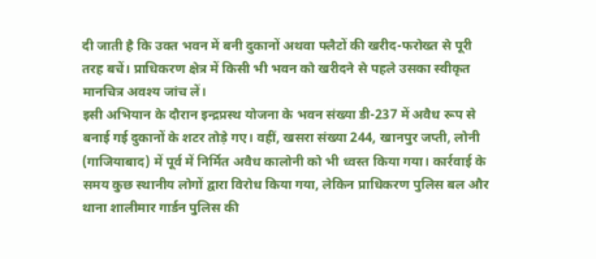दी जाती है कि उक्त भवन में बनी दुकानों अथवा फ्लैटों की खरीद-फरोख्त से पूरी तरह बचें। प्राधिकरण क्षेत्र में किसी भी भवन को खरीदने से पहले उसका स्वीकृत मानचित्र अवश्य जांच लें।
इसी अभियान के दौरान इन्द्रप्रस्थ योजना के भवन संख्या डी-237 में अवैध रूप से बनाई गई दुकानों के शटर तोड़े गए। वहीं, खसरा संख्या 244, खानपुर जप्ती, लोनी (गाजियाबाद) में पूर्व में निर्मित अवैध कालोनी को भी ध्वस्त किया गया। कार्रवाई के समय कुछ स्थानीय लोगों द्वारा विरोध किया गया, लेकिन प्राधिकरण पुलिस बल और थाना शालीमार गार्डन पुलिस की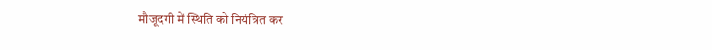मौजूदगी में स्थिति को नियंत्रित कर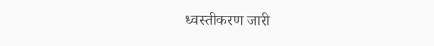ध्वस्तीकरण जारी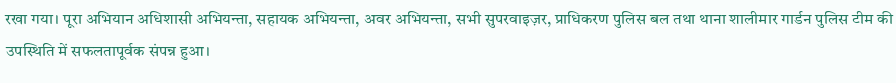रखा गया। पूरा अभियान अधिशासी अभियन्ता, सहायक अभियन्ता, अवर अभियन्ता, सभी सुपरवाइज़र, प्राधिकरण पुलिस बल तथा थाना शालीमार गार्डन पुलिस टीम की उपस्थिति में सफलतापूर्वक संपन्न हुआ।